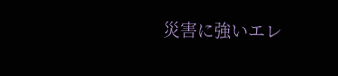災害に強いエレ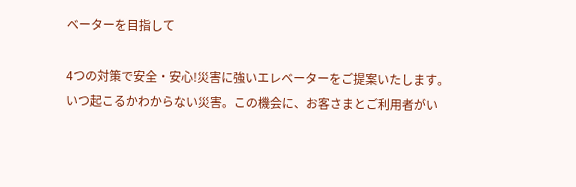ベーターを目指して

4つの対策で安全・安心!災害に強いエレベーターをご提案いたします。
いつ起こるかわからない災害。この機会に、お客さまとご利用者がい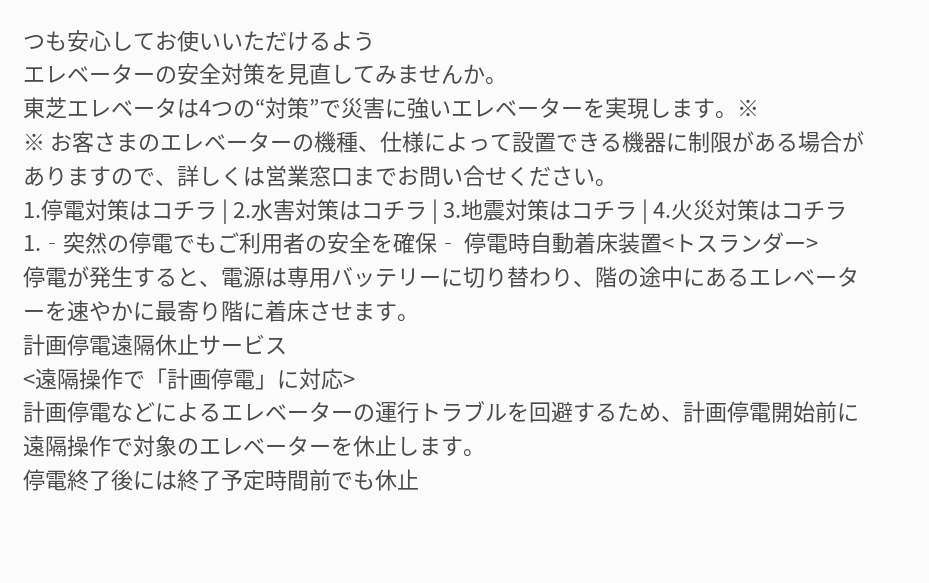つも安心してお使いいただけるよう
エレベーターの安全対策を見直してみませんか。
東芝エレベータは4つの“対策”で災害に強いエレベーターを実現します。※
※ お客さまのエレベーターの機種、仕様によって設置できる機器に制限がある場合がありますので、詳しくは営業窓口までお問い合せください。
1.停電対策はコチラ | 2.水害対策はコチラ | 3.地震対策はコチラ | 4.火災対策はコチラ
1.‐突然の停電でもご利用者の安全を確保‐ 停電時自動着床装置<トスランダー>
停電が発生すると、電源は専用バッテリーに切り替わり、階の途中にあるエレベーターを速やかに最寄り階に着床させます。
計画停電遠隔休止サービス
<遠隔操作で「計画停電」に対応>
計画停電などによるエレベーターの運行トラブルを回避するため、計画停電開始前に遠隔操作で対象のエレベーターを休止します。
停電終了後には終了予定時間前でも休止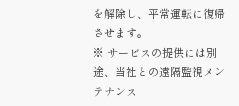を解除し、平常運転に復帰させます。
※ サービスの提供には別途、当社との遠隔監視メンテナンス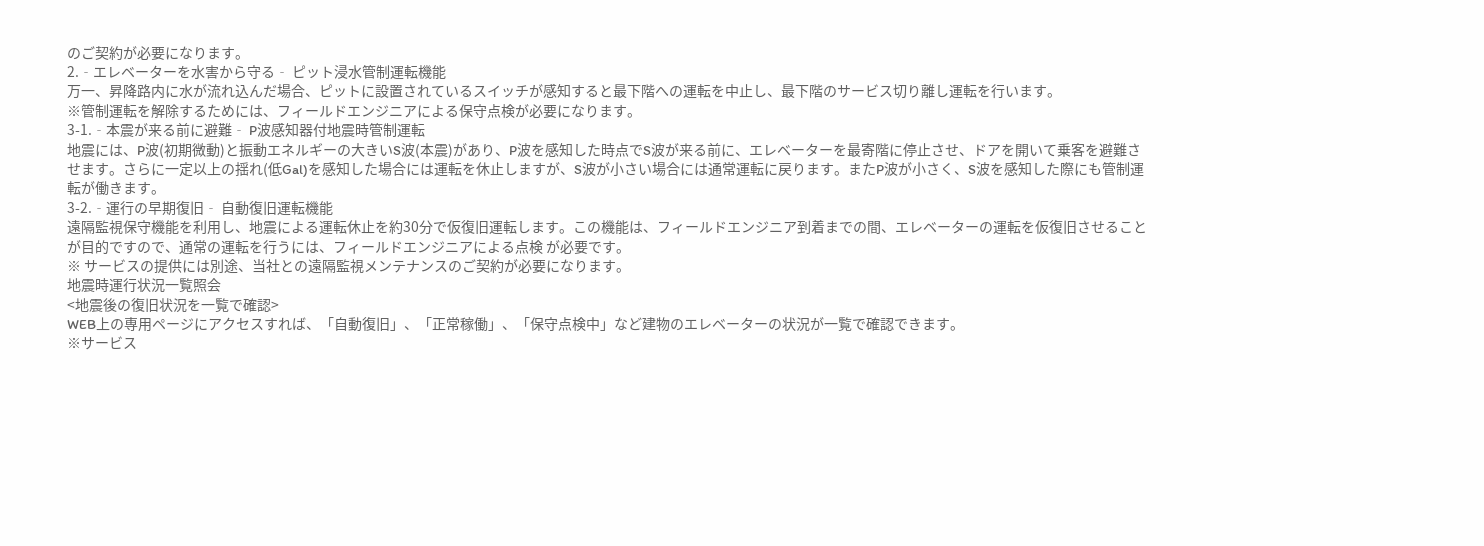のご契約が必要になります。
2.‐エレベーターを水害から守る‐ ピット浸水管制運転機能
万一、昇降路内に水が流れ込んだ場合、ピットに設置されているスイッチが感知すると最下階への運転を中止し、最下階のサービス切り離し運転を行います。
※管制運転を解除するためには、フィールドエンジニアによる保守点検が必要になります。
3-1.‐本震が来る前に避難‐ P波感知器付地震時管制運転
地震には、P波(初期微動)と振動エネルギーの大きいS波(本震)があり、P波を感知した時点でS波が来る前に、エレベーターを最寄階に停止させ、ドアを開いて乗客を避難させます。さらに一定以上の揺れ(低Gal)を感知した場合には運転を休止しますが、S波が小さい場合には通常運転に戻ります。またP波が小さく、S波を感知した際にも管制運転が働きます。
3-2.‐運行の早期復旧‐ 自動復旧運転機能
遠隔監視保守機能を利用し、地震による運転休止を約30分で仮復旧運転します。この機能は、フィールドエンジニア到着までの間、エレベーターの運転を仮復旧させることが目的ですので、通常の運転を行うには、フィールドエンジニアによる点検 が必要です。
※ サービスの提供には別途、当社との遠隔監視メンテナンスのご契約が必要になります。
地震時運行状況一覧照会
<地震後の復旧状況を一覧で確認>
WEB上の専用ページにアクセスすれば、「自動復旧」、「正常稼働」、「保守点検中」など建物のエレベーターの状況が一覧で確認できます。
※サービス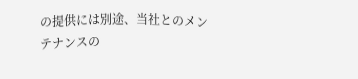の提供には別途、当社とのメンテナンスの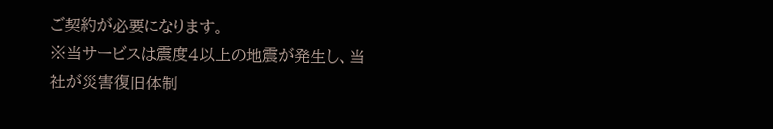ご契約が必要になります。
※当サービスは震度4以上の地震が発生し、当社が災害復旧体制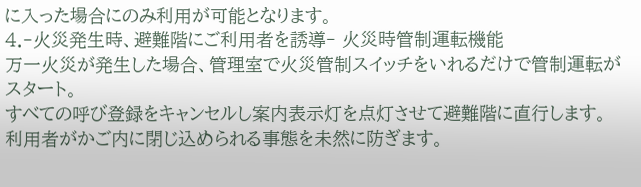に入った場合にのみ利用が可能となります。
4.‐火災発生時、避難階にご利用者を誘導‐ 火災時管制運転機能
万一火災が発生した場合、管理室で火災管制スイッチをいれるだけで管制運転がスタート。
すべての呼び登録をキャンセルし案内表示灯を点灯させて避難階に直行します。
利用者がかご内に閉じ込められる事態を未然に防ぎます。